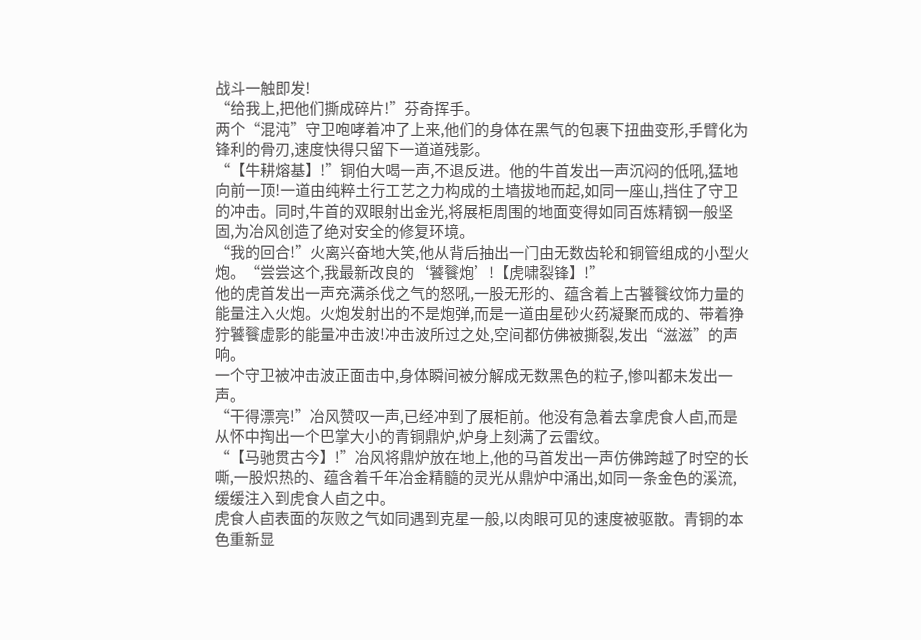战斗一触即发!
“给我上,把他们撕成碎片!”芬奇挥手。
两个“混沌”守卫咆哮着冲了上来,他们的身体在黑气的包裹下扭曲变形,手臂化为锋利的骨刃,速度快得只留下一道道残影。
“【牛耕熔基】!”铜伯大喝一声,不退反进。他的牛首发出一声沉闷的低吼,猛地向前一顶!一道由纯粹土行工艺之力构成的土墙拔地而起,如同一座山,挡住了守卫的冲击。同时,牛首的双眼射出金光,将展柜周围的地面变得如同百炼精钢一般坚固,为冶风创造了绝对安全的修复环境。
“我的回合!”火离兴奋地大笑,他从背后抽出一门由无数齿轮和铜管组成的小型火炮。“尝尝这个,我最新改良的‘饕餮炮’!【虎啸裂锋】!”
他的虎首发出一声充满杀伐之气的怒吼,一股无形的、蕴含着上古饕餮纹饰力量的能量注入火炮。火炮发射出的不是炮弹,而是一道由星砂火药凝聚而成的、带着狰狞饕餮虚影的能量冲击波!冲击波所过之处,空间都仿佛被撕裂,发出“滋滋”的声响。
一个守卫被冲击波正面击中,身体瞬间被分解成无数黑色的粒子,惨叫都未发出一声。
“干得漂亮!”冶风赞叹一声,已经冲到了展柜前。他没有急着去拿虎食人卣,而是从怀中掏出一个巴掌大小的青铜鼎炉,炉身上刻满了云雷纹。
“【马驰贯古今】!”冶风将鼎炉放在地上,他的马首发出一声仿佛跨越了时空的长嘶,一股炽热的、蕴含着千年冶金精髓的灵光从鼎炉中涌出,如同一条金色的溪流,缓缓注入到虎食人卣之中。
虎食人卣表面的灰败之气如同遇到克星一般,以肉眼可见的速度被驱散。青铜的本色重新显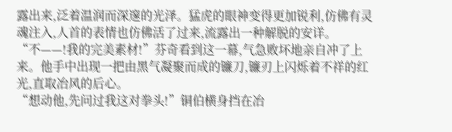露出来,泛着温润而深邃的光泽。猛虎的眼神变得更加锐利,仿佛有灵魂注入,人首的表情也仿佛活了过来,流露出一种解脱的安详。
“不——!我的完美素材!”芬奇看到这一幕,气急败坏地亲自冲了上来。他手中出现一把由黑气凝聚而成的镰刀,镰刃上闪烁着不祥的红光,直取冶风的后心。
“想动他,先问过我这对拳头!”铜伯横身挡在冶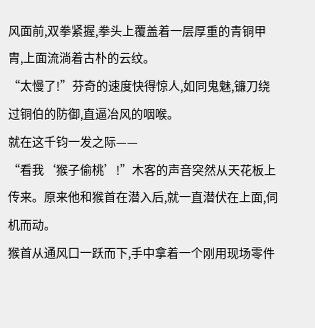风面前,双拳紧握,拳头上覆盖着一层厚重的青铜甲胄,上面流淌着古朴的云纹。
“太慢了!”芬奇的速度快得惊人,如同鬼魅,镰刀绕过铜伯的防御,直逼冶风的咽喉。
就在这千钧一发之际——
“看我‘猴子偷桃’!”木客的声音突然从天花板上传来。原来他和猴首在潜入后,就一直潜伏在上面,伺机而动。
猴首从通风口一跃而下,手中拿着一个刚用现场零件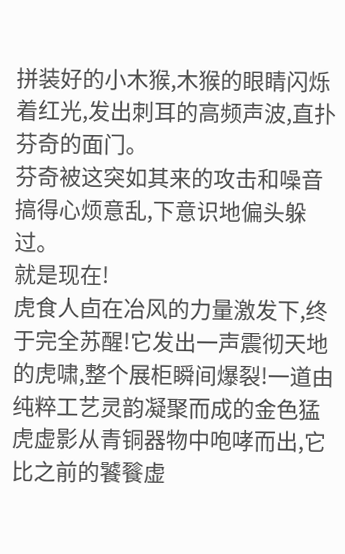拼装好的小木猴,木猴的眼睛闪烁着红光,发出刺耳的高频声波,直扑芬奇的面门。
芬奇被这突如其来的攻击和噪音搞得心烦意乱,下意识地偏头躲过。
就是现在!
虎食人卣在冶风的力量激发下,终于完全苏醒!它发出一声震彻天地的虎啸,整个展柜瞬间爆裂!一道由纯粹工艺灵韵凝聚而成的金色猛虎虚影从青铜器物中咆哮而出,它比之前的饕餮虚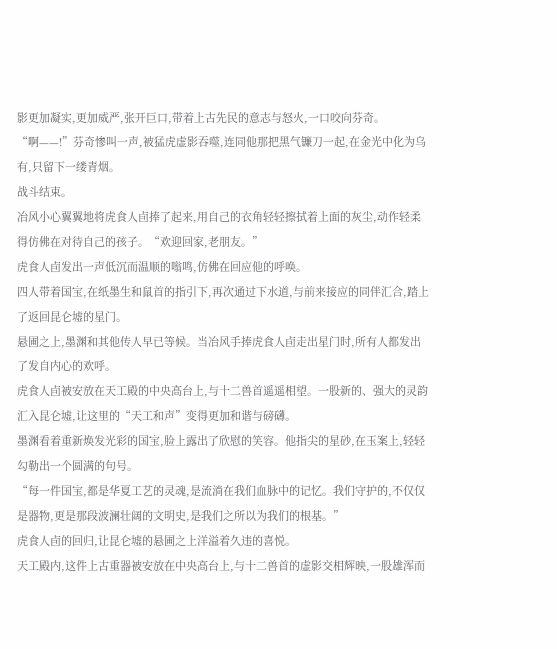影更加凝实,更加威严,张开巨口,带着上古先民的意志与怒火,一口咬向芬奇。
“啊——!”芬奇惨叫一声,被猛虎虚影吞噬,连同他那把黑气镰刀一起,在金光中化为乌有,只留下一缕青烟。
战斗结束。
冶风小心翼翼地将虎食人卣捧了起来,用自己的衣角轻轻擦拭着上面的灰尘,动作轻柔得仿佛在对待自己的孩子。“欢迎回家,老朋友。”
虎食人卣发出一声低沉而温顺的嗡鸣,仿佛在回应他的呼唤。
四人带着国宝,在纸墨生和鼠首的指引下,再次通过下水道,与前来接应的同伴汇合,踏上了返回昆仑墟的星门。
悬圃之上,墨渊和其他传人早已等候。当冶风手捧虎食人卣走出星门时,所有人都发出了发自内心的欢呼。
虎食人卣被安放在天工殿的中央高台上,与十二兽首遥遥相望。一股新的、强大的灵韵汇入昆仑墟,让这里的“天工和声”变得更加和谐与磅礴。
墨渊看着重新焕发光彩的国宝,脸上露出了欣慰的笑容。他指尖的星砂,在玉案上,轻轻勾勒出一个圆满的句号。
“每一件国宝,都是华夏工艺的灵魂,是流淌在我们血脉中的记忆。我们守护的,不仅仅是器物,更是那段波澜壮阔的文明史,是我们之所以为我们的根基。”
虎食人卣的回归,让昆仑墟的悬圃之上洋溢着久违的喜悦。
天工殿内,这件上古重器被安放在中央高台上,与十二兽首的虚影交相辉映,一股雄浑而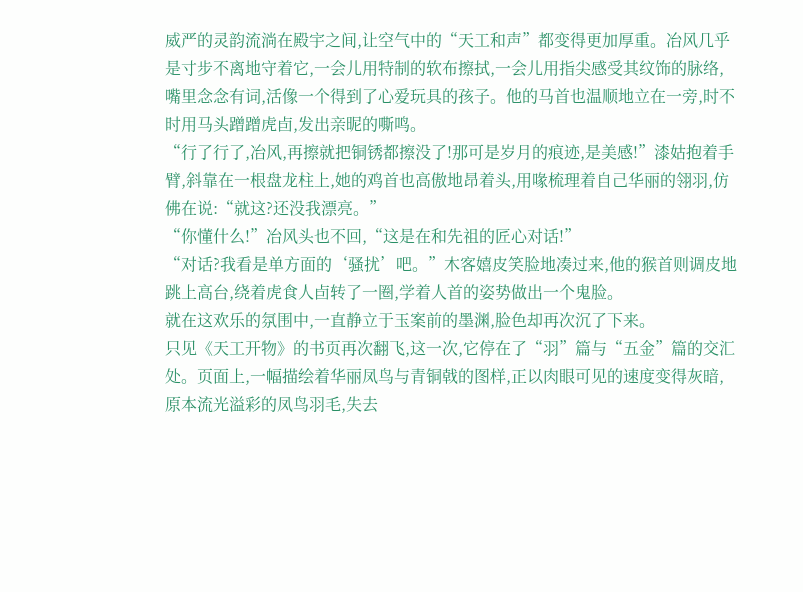威严的灵韵流淌在殿宇之间,让空气中的“天工和声”都变得更加厚重。冶风几乎是寸步不离地守着它,一会儿用特制的软布擦拭,一会儿用指尖感受其纹饰的脉络,嘴里念念有词,活像一个得到了心爱玩具的孩子。他的马首也温顺地立在一旁,时不时用马头蹭蹭虎卣,发出亲昵的嘶鸣。
“行了行了,冶风,再擦就把铜锈都擦没了!那可是岁月的痕迹,是美感!”漆姑抱着手臂,斜靠在一根盘龙柱上,她的鸡首也高傲地昂着头,用喙梳理着自己华丽的翎羽,仿佛在说:“就这?还没我漂亮。”
“你懂什么!”冶风头也不回,“这是在和先祖的匠心对话!”
“对话?我看是单方面的‘骚扰’吧。”木客嬉皮笑脸地凑过来,他的猴首则调皮地跳上高台,绕着虎食人卣转了一圈,学着人首的姿势做出一个鬼脸。
就在这欢乐的氛围中,一直静立于玉案前的墨渊,脸色却再次沉了下来。
只见《天工开物》的书页再次翻飞,这一次,它停在了“羽”篇与“五金”篇的交汇处。页面上,一幅描绘着华丽凤鸟与青铜戟的图样,正以肉眼可见的速度变得灰暗,原本流光溢彩的凤鸟羽毛,失去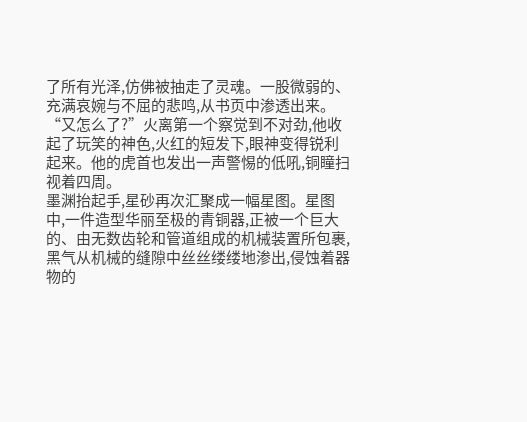了所有光泽,仿佛被抽走了灵魂。一股微弱的、充满哀婉与不屈的悲鸣,从书页中渗透出来。
“又怎么了?”火离第一个察觉到不对劲,他收起了玩笑的神色,火红的短发下,眼神变得锐利起来。他的虎首也发出一声警惕的低吼,铜瞳扫视着四周。
墨渊抬起手,星砂再次汇聚成一幅星图。星图中,一件造型华丽至极的青铜器,正被一个巨大的、由无数齿轮和管道组成的机械装置所包裹,黑气从机械的缝隙中丝丝缕缕地渗出,侵蚀着器物的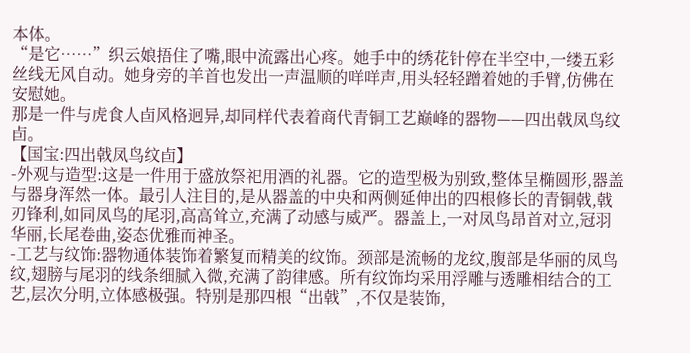本体。
“是它……”织云娘捂住了嘴,眼中流露出心疼。她手中的绣花针停在半空中,一缕五彩丝线无风自动。她身旁的羊首也发出一声温顺的咩咩声,用头轻轻蹭着她的手臂,仿佛在安慰她。
那是一件与虎食人卣风格迥异,却同样代表着商代青铜工艺巅峰的器物——四出戟凤鸟纹卣。
【国宝:四出戟凤鸟纹卣】
-外观与造型:这是一件用于盛放祭祀用酒的礼器。它的造型极为别致,整体呈椭圆形,器盖与器身浑然一体。最引人注目的,是从器盖的中央和两侧延伸出的四根修长的青铜戟,戟刃锋利,如同凤鸟的尾羽,高高耸立,充满了动感与威严。器盖上,一对凤鸟昂首对立,冠羽华丽,长尾卷曲,姿态优雅而神圣。
-工艺与纹饰:器物通体装饰着繁复而精美的纹饰。颈部是流畅的龙纹,腹部是华丽的凤鸟纹,翅膀与尾羽的线条细腻入微,充满了韵律感。所有纹饰均采用浮雕与透雕相结合的工艺,层次分明,立体感极强。特别是那四根“出戟”,不仅是装饰,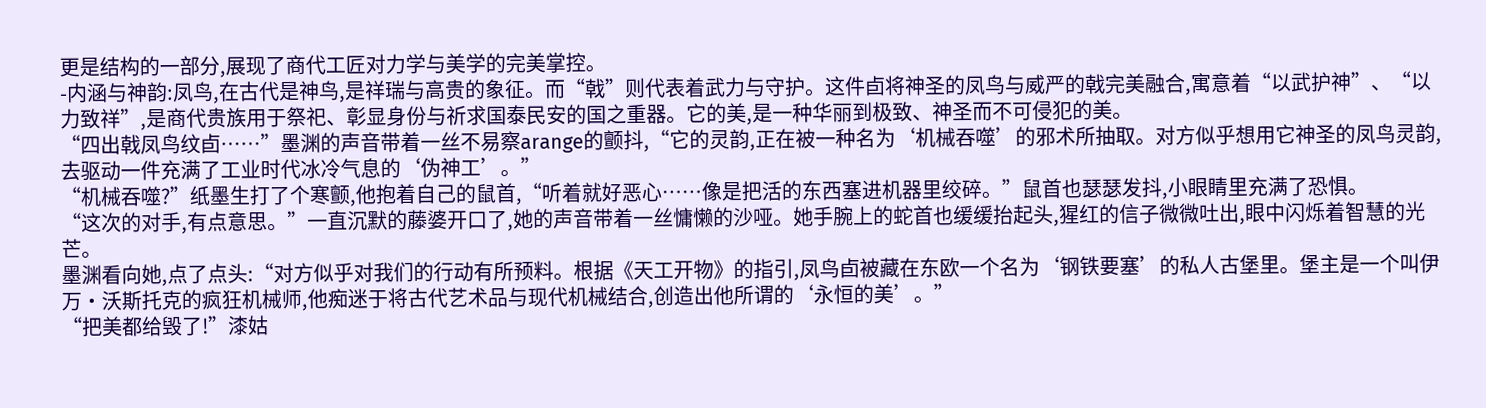更是结构的一部分,展现了商代工匠对力学与美学的完美掌控。
-内涵与神韵:凤鸟,在古代是神鸟,是祥瑞与高贵的象征。而“戟”则代表着武力与守护。这件卣将神圣的凤鸟与威严的戟完美融合,寓意着“以武护神”、“以力致祥”,是商代贵族用于祭祀、彰显身份与祈求国泰民安的国之重器。它的美,是一种华丽到极致、神圣而不可侵犯的美。
“四出戟凤鸟纹卣……”墨渊的声音带着一丝不易察arange的颤抖,“它的灵韵,正在被一种名为‘机械吞噬’的邪术所抽取。对方似乎想用它神圣的凤鸟灵韵,去驱动一件充满了工业时代冰冷气息的‘伪神工’。”
“机械吞噬?”纸墨生打了个寒颤,他抱着自己的鼠首,“听着就好恶心……像是把活的东西塞进机器里绞碎。”鼠首也瑟瑟发抖,小眼睛里充满了恐惧。
“这次的对手,有点意思。”一直沉默的藤婆开口了,她的声音带着一丝慵懒的沙哑。她手腕上的蛇首也缓缓抬起头,猩红的信子微微吐出,眼中闪烁着智慧的光芒。
墨渊看向她,点了点头:“对方似乎对我们的行动有所预料。根据《天工开物》的指引,凤鸟卣被藏在东欧一个名为‘钢铁要塞’的私人古堡里。堡主是一个叫伊万·沃斯托克的疯狂机械师,他痴迷于将古代艺术品与现代机械结合,创造出他所谓的‘永恒的美’。”
“把美都给毁了!”漆姑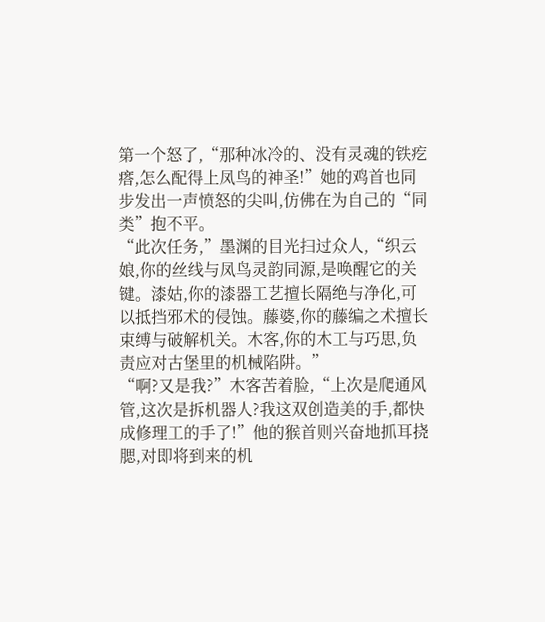第一个怒了,“那种冰冷的、没有灵魂的铁疙瘩,怎么配得上凤鸟的神圣!”她的鸡首也同步发出一声愤怒的尖叫,仿佛在为自己的“同类”抱不平。
“此次任务,”墨渊的目光扫过众人,“织云娘,你的丝线与凤鸟灵韵同源,是唤醒它的关键。漆姑,你的漆器工艺擅长隔绝与净化,可以抵挡邪术的侵蚀。藤婆,你的藤编之术擅长束缚与破解机关。木客,你的木工与巧思,负责应对古堡里的机械陷阱。”
“啊?又是我?”木客苦着脸,“上次是爬通风管,这次是拆机器人?我这双创造美的手,都快成修理工的手了!”他的猴首则兴奋地抓耳挠腮,对即将到来的机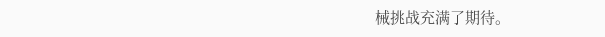械挑战充满了期待。